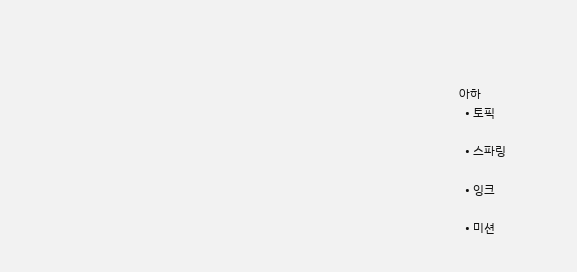아하
  • 토픽

  • 스파링

  • 잉크

  • 미션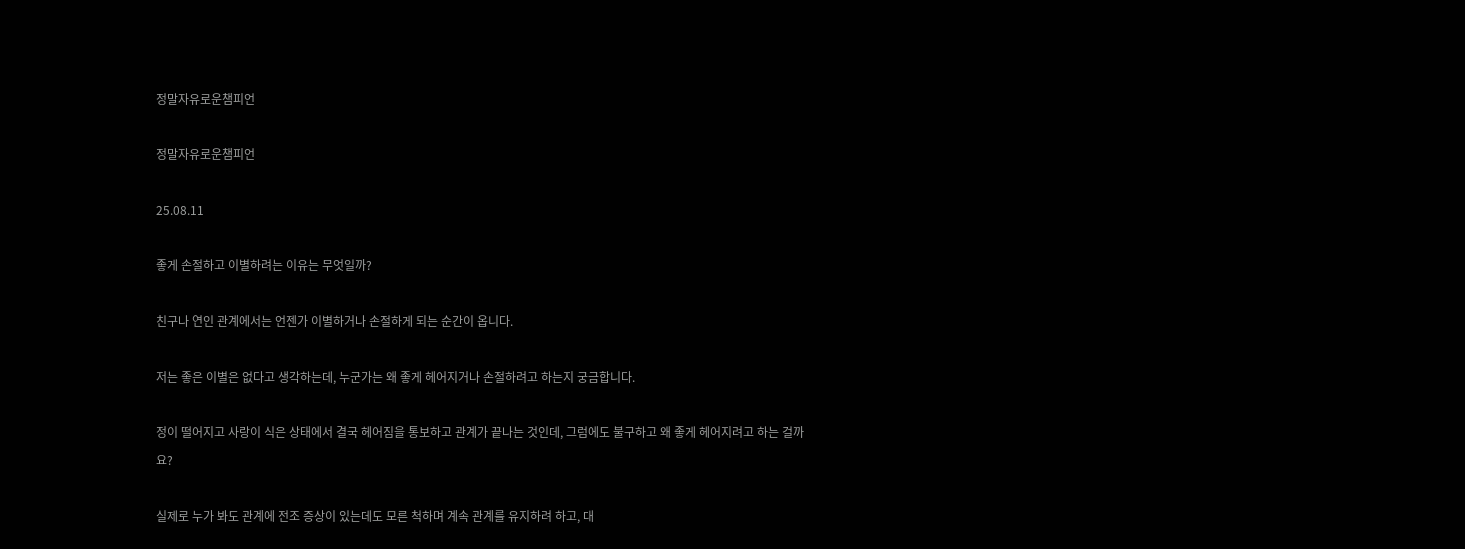정말자유로운챔피언

정말자유로운챔피언

25.08.11

좋게 손절하고 이별하려는 이유는 무엇일까?

친구나 연인 관계에서는 언젠가 이별하거나 손절하게 되는 순간이 옵니다.

저는 좋은 이별은 없다고 생각하는데, 누군가는 왜 좋게 헤어지거나 손절하려고 하는지 궁금합니다.

정이 떨어지고 사랑이 식은 상태에서 결국 헤어짐을 통보하고 관계가 끝나는 것인데, 그럼에도 불구하고 왜 좋게 헤어지려고 하는 걸까요?

실제로 누가 봐도 관계에 전조 증상이 있는데도 모른 척하며 계속 관계를 유지하려 하고, 대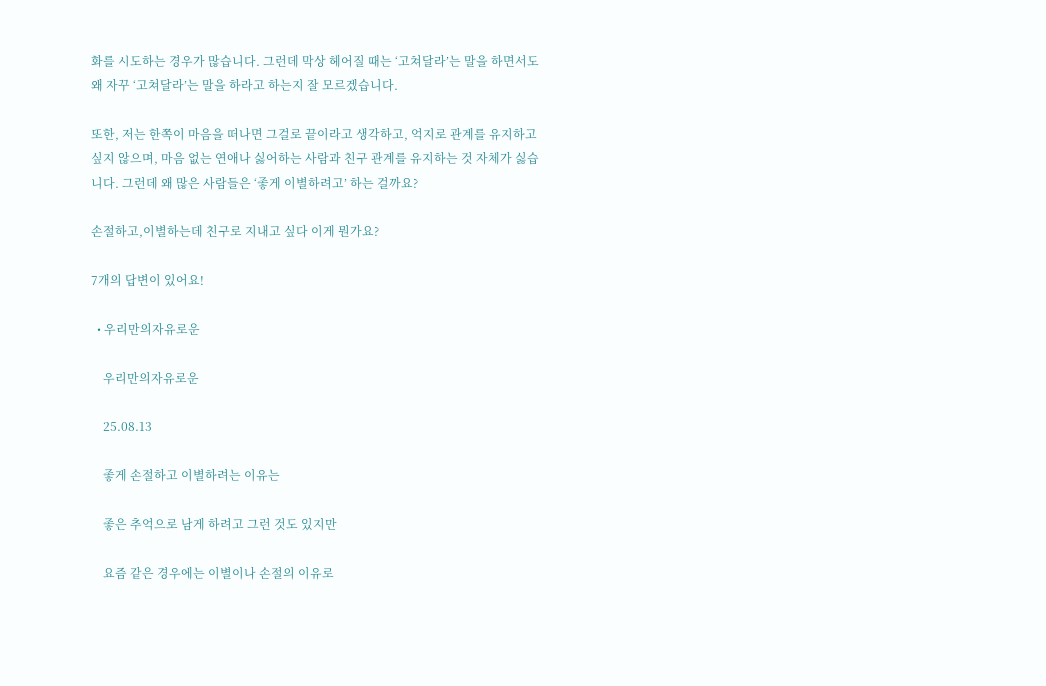화를 시도하는 경우가 많습니다. 그런데 막상 헤어질 때는 ‘고쳐달라’는 말을 하면서도 왜 자꾸 ‘고쳐달라’는 말을 하라고 하는지 잘 모르겠습니다.

또한, 저는 한쪽이 마음을 떠나면 그걸로 끝이라고 생각하고, 억지로 관계를 유지하고 싶지 않으며, 마음 없는 연애나 싫어하는 사람과 친구 관계를 유지하는 것 자체가 싫습니다. 그런데 왜 많은 사람들은 ‘좋게 이별하려고’ 하는 걸까요?

손절하고,이별하는데 친구로 지내고 싶다 이게 뭔가요?

7개의 답변이 있어요!

  • 우리만의자유로운

    우리만의자유로운

    25.08.13

    좋게 손절하고 이별하려는 이유는

    좋은 추억으로 남게 하려고 그런 것도 있지만

    요즘 같은 경우에는 이별이나 손절의 이유로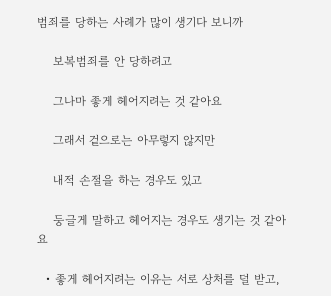범죄를 당하는 사례가 많이 생기다 보니까

    보복범죄를 안 당하려고

    그나마 좋게 헤어지려는 것 같아요

    그래서 겉으로는 아무렇지 않지만

    내적 손절을 하는 경우도 있고

    둥글게 말하고 헤어지는 경우도 생기는 것 같아요

  • 좋게 헤어지려는 이유는 서로 상처를 덜 받고,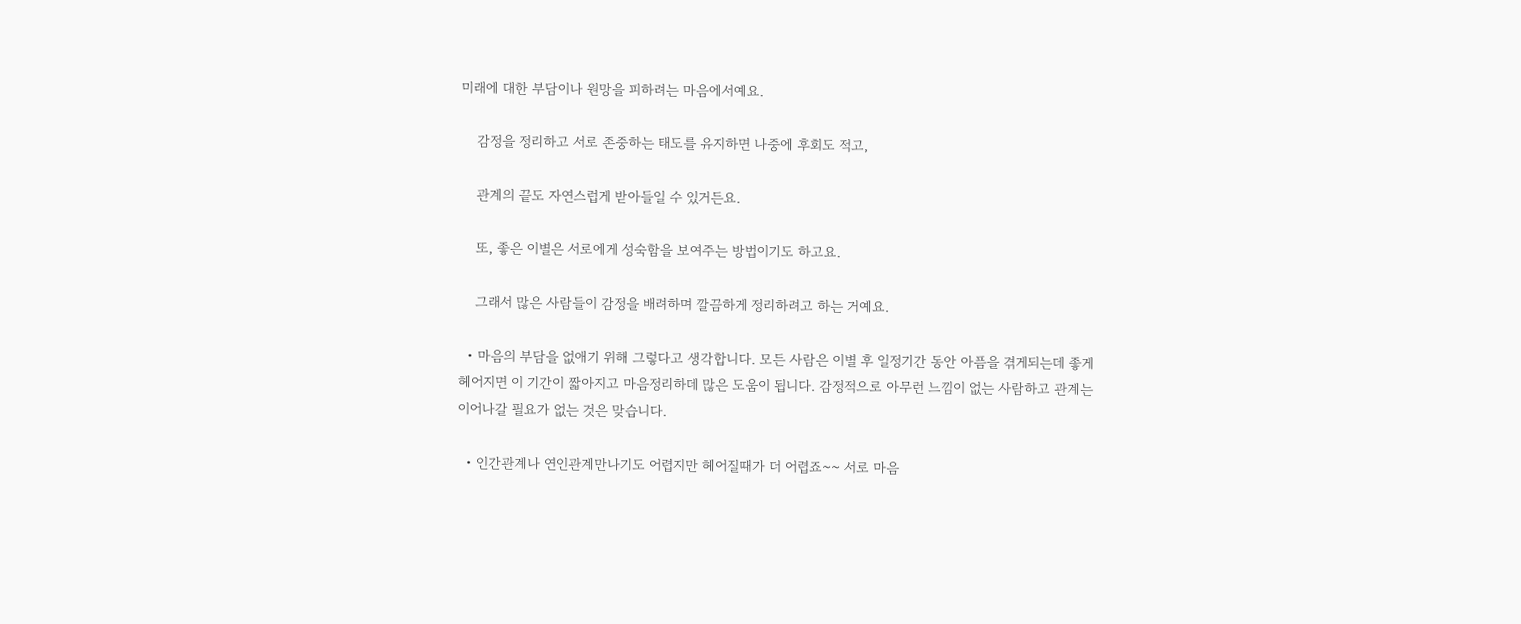미래에 대한 부담이나 원망을 피하려는 마음에서예요.

    감정을 정리하고 서로 존중하는 태도를 유지하면 나중에 후회도 적고,

    관계의 끝도 자연스럽게 받아들일 수 있거든요.

    또, 좋은 이별은 서로에게 성숙함을 보여주는 방법이기도 하고요.

    그래서 많은 사람들이 감정을 배려하며 깔끔하게 정리하려고 하는 거예요.

  • 마음의 부담을 없애기 위해 그렇다고 생각합니다. 모든 사람은 이별 후 일정기간 동안 아픔을 겪게되는데 좋게 헤어지면 이 기간이 짧아지고 마음정리하데 많은 도움이 됩니다. 감정적으로 아무런 느낌이 없는 사람하고 관계는 이어나갈 필요가 없는 것은 맞습니다.

  • 인간관계나 연인관계만나기도 어렵지만 헤어질때가 더 어렵죠~~ 서로 마음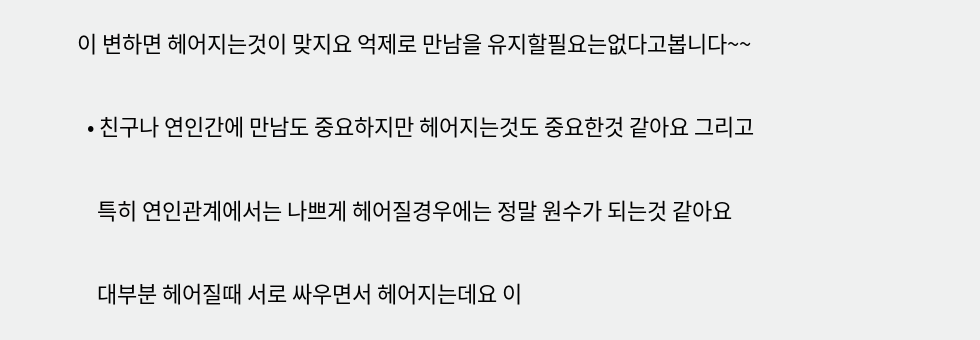이 변하면 헤어지는것이 맞지요 억제로 만남을 유지할필요는없다고봅니다~~

  • 친구나 연인간에 만남도 중요하지만 헤어지는것도 중요한것 같아요 그리고

    특히 연인관계에서는 나쁘게 헤어질경우에는 정말 원수가 되는것 같아요

    대부분 헤어질때 서로 싸우면서 헤어지는데요 이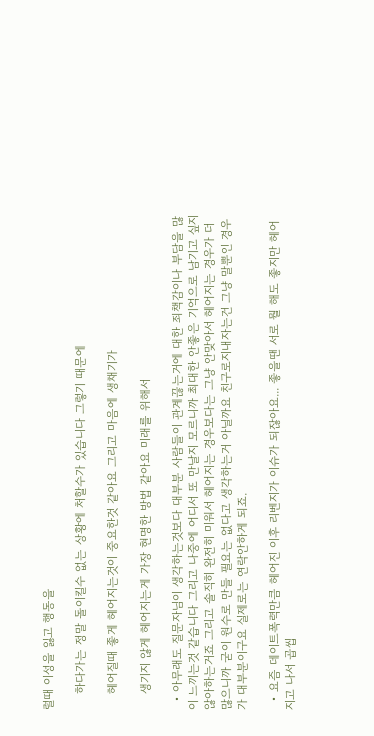럴때 이성을 잃고 행동을

    하다가는 정말 돌이킬수 없는 상황에 처할수가 있습니다 그렇기 때문에

    헤어질때 좋게 헤어지는것이 중요한것 같아요 그리고 마음에 생채기가

    생기지 않게 헤어지는게 가장 현명한 방법 같아요 미래를 위해서

  • 아무래도 질문자님이 생각하는것보다 대부분 사람들이 관계끊는거에 대한 죄책감이나 부담을 많이 느끼는것 같습니다 그리고 나중에 어디서 또 만날지 모르니까 최대한 안좋은 기억으로 남기고 싶지 않아하는거죠 그리고 솔직히 완전히 미워서 헤어지는 경우보다는 그냥 안맞아서 헤어지는 경우가 더 많으니까 굳이 원수로 만들 필요는 없다고 생각하는거 아닐까요 친구로지내자는건 그냥 말뿐인 경우가 대부분이구요 실제로는 연락안하게 되죠.

  • 요즘 데이트폭력만큼 헤어진 이후 리벤지가 이슈가 되잖아요... 좋을땐 서로 뭘 해도 좋지만 헤어지고 나서 곱씹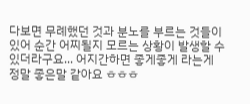다보면 무례했던 것과 분노를 부르는 것들이 있어 순간 어찌될지 모르는 상황이 발생할 수 있더라구요... 어지간하면 좋게좋게 라는게 정말 좋은말 같아요 ㅎㅎㅎ